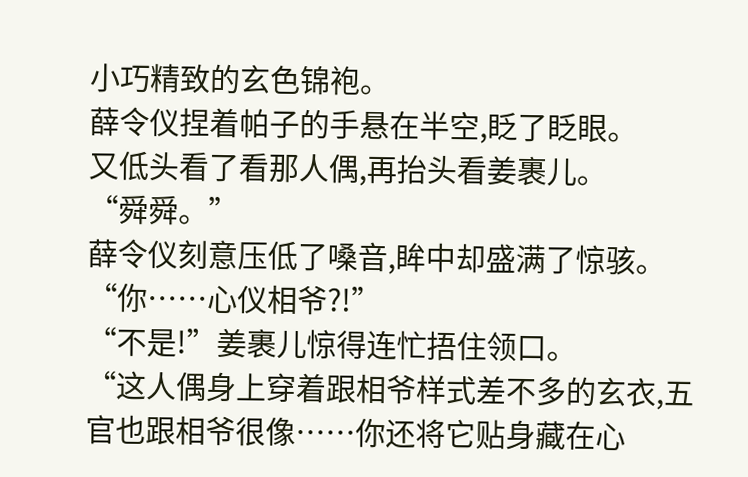小巧精致的玄色锦袍。
薛令仪捏着帕子的手悬在半空,眨了眨眼。
又低头看了看那人偶,再抬头看姜裹儿。
“舜舜。”
薛令仪刻意压低了嗓音,眸中却盛满了惊骇。
“你……心仪相爷?!”
“不是!”姜裹儿惊得连忙捂住领口。
“这人偶身上穿着跟相爷样式差不多的玄衣,五官也跟相爷很像……你还将它贴身藏在心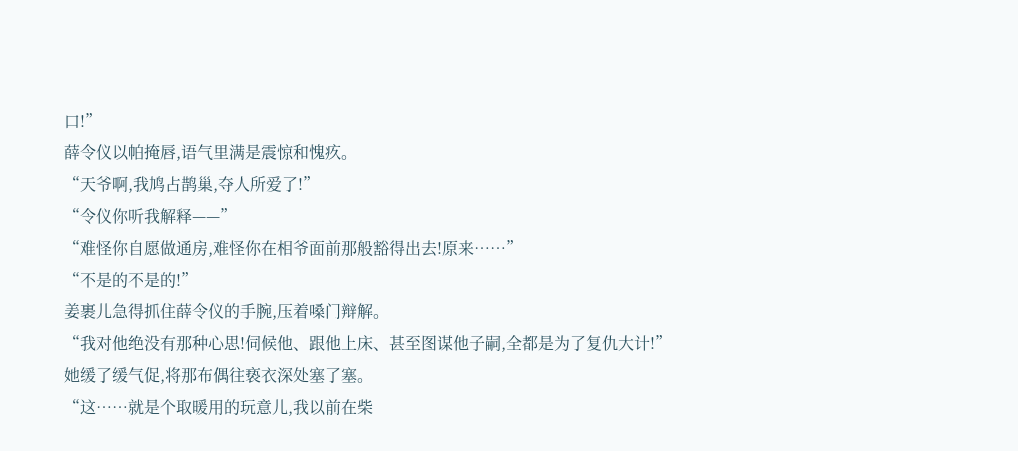口!”
薛令仪以帕掩唇,语气里满是震惊和愧疚。
“天爷啊,我鸠占鹊巢,夺人所爱了!”
“令仪你听我解释——”
“难怪你自愿做通房,难怪你在相爷面前那般豁得出去!原来……”
“不是的不是的!”
姜裹儿急得抓住薛令仪的手腕,压着嗓门辩解。
“我对他绝没有那种心思!伺候他、跟他上床、甚至图谋他子嗣,全都是为了复仇大计!”
她缓了缓气促,将那布偶往亵衣深处塞了塞。
“这……就是个取暖用的玩意儿,我以前在柴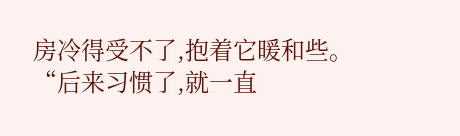房冷得受不了,抱着它暖和些。
“后来习惯了,就一直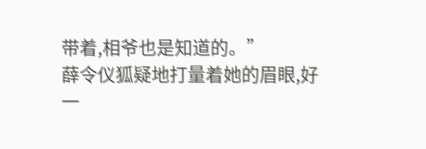带着,相爷也是知道的。”
薛令仪狐疑地打量着她的眉眼,好一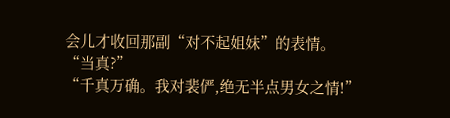会儿才收回那副“对不起姐妹”的表情。
“当真?”
“千真万确。我对裴俨,绝无半点男女之情!”